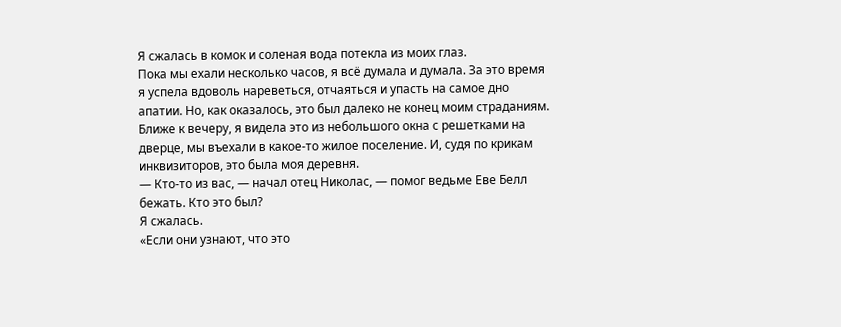Я сжалась в комок и соленая вода потекла из моих глаз.
Пока мы ехали несколько часов, я всё думала и думала. За это время я успела вдоволь нареветься, отчаяться и упасть на самое дно апатии. Но, как оказалось, это был далеко не конец моим страданиям.
Ближе к вечеру, я видела это из небольшого окна с решетками на дверце, мы въехали в какое-то жилое поселение. И, судя по крикам инквизиторов, это была моя деревня.
— Кто-то из вас, — начал отец Николас, — помог ведьме Еве Белл бежать. Кто это был?
Я сжалась.
«Если они узнают, что это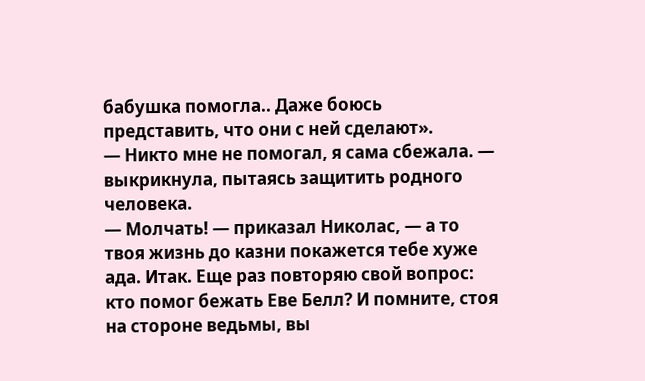бабушка помогла.. Даже боюсь представить, что они с ней сделают».
— Никто мне не помогал, я сама сбежала. — выкрикнула, пытаясь защитить родного человека.
— Молчать! — приказал Николас, — а то твоя жизнь до казни покажется тебе хуже ада. Итак. Еще раз повторяю свой вопрос: кто помог бежать Еве Белл? И помните, стоя на стороне ведьмы, вы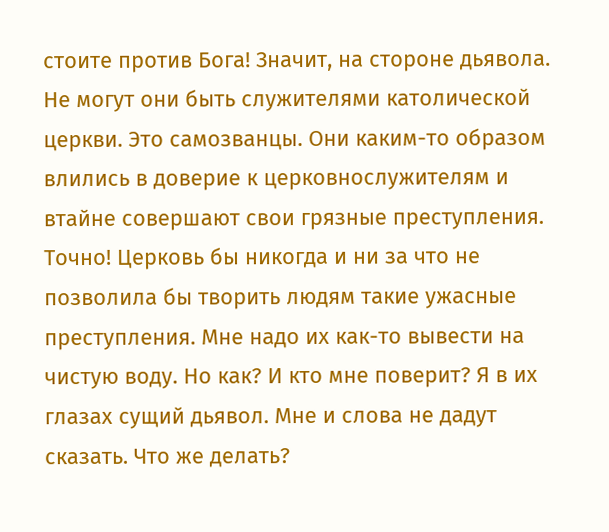стоите против Бога! Значит, на стороне дьявола.
Не могут они быть служителями католической церкви. Это самозванцы. Они каким-то образом влились в доверие к церковнослужителям и втайне совершают свои грязные преступления. Точно! Церковь бы никогда и ни за что не позволила бы творить людям такие ужасные преступления. Мне надо их как-то вывести на чистую воду. Но как? И кто мне поверит? Я в их глазах сущий дьявол. Мне и слова не дадут сказать. Что же делать?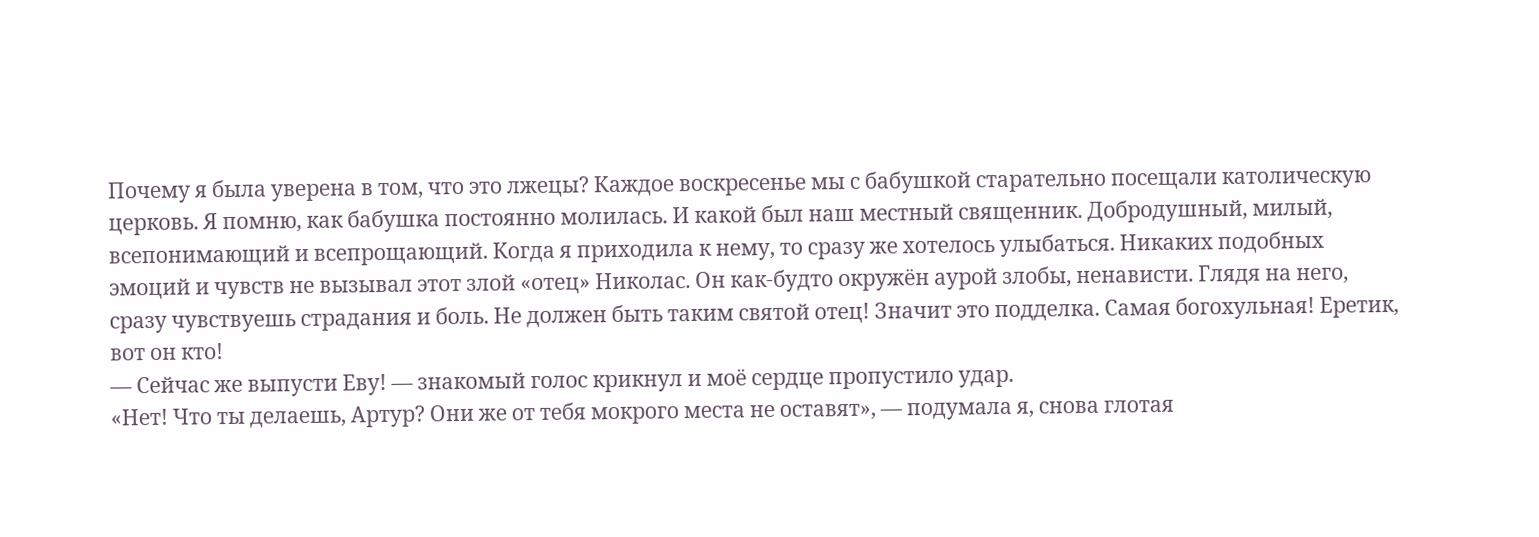Почему я была уверена в том, что это лжецы? Каждое воскресенье мы с бабушкой старательно посещали католическую церковь. Я помню, как бабушка постоянно молилась. И какой был наш местный священник. Добродушный, милый, всепонимающий и всепрощающий. Когда я приходила к нему, то сразу же хотелось улыбаться. Никаких подобных эмоций и чувств не вызывал этот злой «отец» Николас. Он как-будто окружён аурой злобы, ненависти. Глядя на него, сразу чувствуешь страдания и боль. Не должен быть таким святой отец! Значит это подделка. Самая богохульная! Еретик, вот он кто!
— Сейчас же выпусти Еву! — знакомый голос крикнул и моё сердце пропустило удар.
«Нет! Что ты делаешь, Артур? Они же от тебя мокрого места не оставят», — подумала я, снова глотая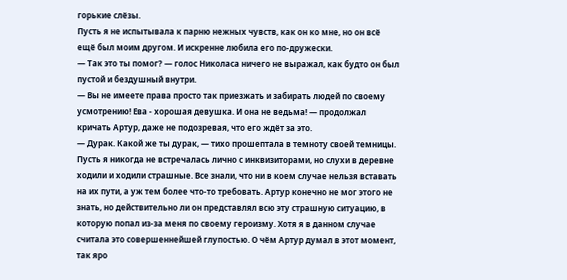горькие слёзы.
Пусть я не испытывала к парню нежных чувств, как он ко мне, но он всё ещё был моим другом. И искренне любила его по-дружески.
— Так это ты помог? — голос Николаса ничего не выражал, как будто он был пустой и бездушный внутри.
— Вы не имеете права просто так приезжать и забирать людей по своему усмотрению! Ева - хорошая девушка. И она не ведьма! — продолжал кричать Артур, даже не подозревая, что его ждёт за это.
— Дурак. Какой же ты дурак, — тихо прошептала в темноту своей темницы.
Пусть я никогда не встречалась лично с инквизиторами, но слухи в деревне ходили и ходили страшные. Все знали, что ни в коем случае нельзя вставать на их пути, а уж тем более что-то требовать. Артур конечно не мог этого не знать, но действительно ли он представлял всю эту страшную ситуацию, в которую попал из-за меня по своему героизму. Хотя я в данном случае считала это совершеннейшей глупостью. О чём Артур думал в этот момент, так яро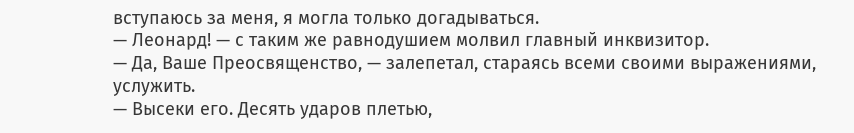вступаюсь за меня, я могла только догадываться.
— Леонард! — с таким же равнодушием молвил главный инквизитор.
— Да, Ваше Преосвященство, — залепетал, стараясь всеми своими выражениями, услужить.
— Высеки его. Десять ударов плетью,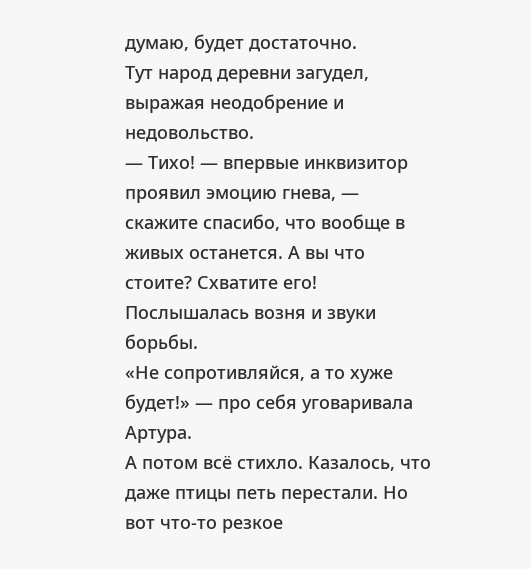думаю, будет достаточно.
Тут народ деревни загудел, выражая неодобрение и недовольство.
— Тихо! — впервые инквизитор проявил эмоцию гнева, — скажите спасибо, что вообще в живых останется. А вы что стоите? Схватите его!
Послышалась возня и звуки борьбы.
«Не сопротивляйся, а то хуже будет!» — про себя уговаривала Артура.
А потом всё стихло. Казалось, что даже птицы петь перестали. Но вот что-то резкое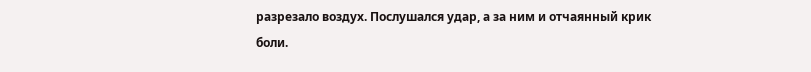разрезало воздух. Послушался удар, а за ним и отчаянный крик боли.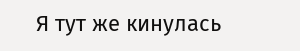Я тут же кинулась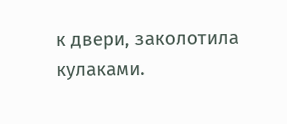к двери, заколотила кулаками.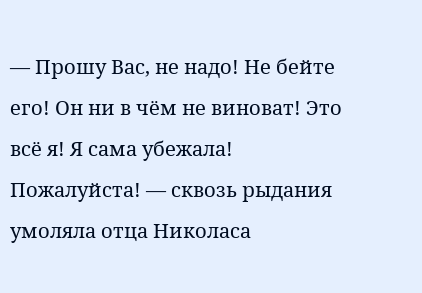— Прошу Вас, не надо! Не бейте его! Он ни в чём не виноват! Это всё я! Я сама убежала! Пожалуйста! — сквозь рыдания умоляла отца Николаса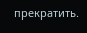прекратить.